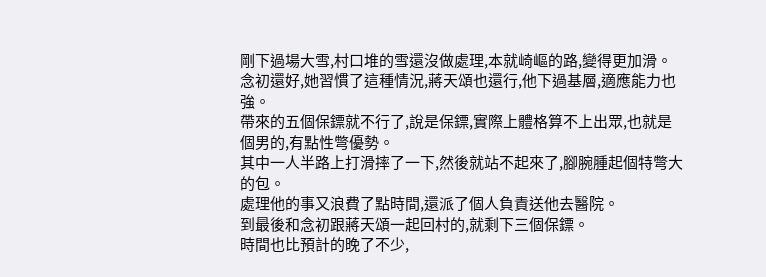剛下過場大雪,村口堆的雪還沒做處理,本就崎嶇的路,變得更加滑。
念初還好,她習慣了這種情況,蔣天頌也還行,他下過基層,適應能力也強。
帶來的五個保鏢就不行了,說是保鏢,實際上體格算不上出眾,也就是個男的,有點性彆優勢。
其中一人半路上打滑摔了一下,然後就站不起來了,腳腕腫起個特彆大的包。
處理他的事又浪費了點時間,還派了個人負責送他去醫院。
到最後和念初跟蔣天頌一起回村的,就剩下三個保鏢。
時間也比預計的晚了不少,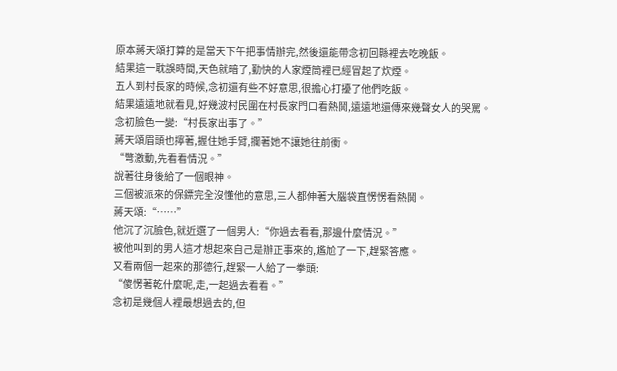原本蔣天頌打算的是當天下午把事情辦完,然後還能帶念初回縣裡去吃晚飯。
結果這一耽誤時間,天色就暗了,勤快的人家煙筒裡已經冒起了炊煙。
五人到村長家的時候,念初還有些不好意思,很擔心打擾了他們吃飯。
結果遠遠地就看見,好幾波村民圍在村長家門口看熱鬨,遠遠地還傳來幾聲女人的哭罵。
念初臉色一變:“村長家出事了。”
蔣天頌眉頭也擰著,握住她手臂,攔著她不讓她往前衝。
“彆激動,先看看情況。”
說著往身後給了一個眼神。
三個被派來的保鏢完全沒懂他的意思,三人都伸著大腦袋直愣愣看熱鬨。
蔣天頌:“……”
他沉了沉臉色,就近選了一個男人:“你過去看看,那邊什麼情況。”
被他叫到的男人這才想起來自己是辦正事來的,尷尬了一下,趕緊答應。
又看兩個一起來的那德行,趕緊一人給了一拳頭:
“傻愣著乾什麼呢,走,一起過去看看。”
念初是幾個人裡最想過去的,但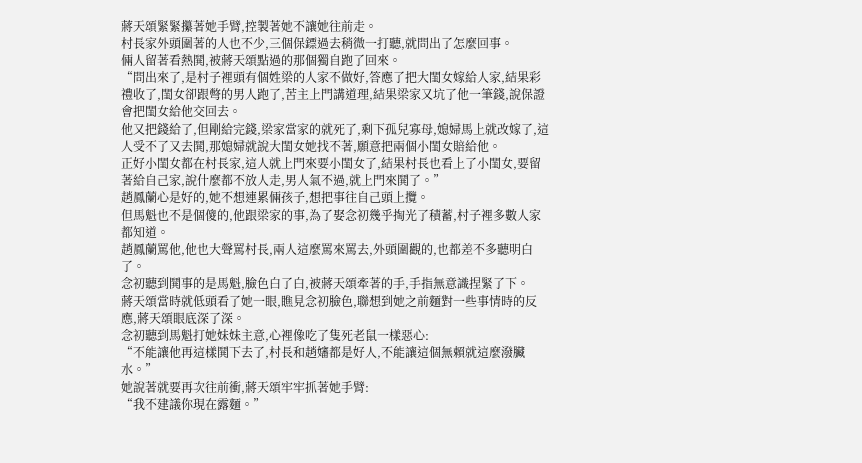蔣天頌緊緊攥著她手臂,控製著她不讓她往前走。
村長家外頭圍著的人也不少,三個保鏢過去稍微一打聽,就問出了怎麼回事。
倆人留著看熱鬨,被蔣天頌點過的那個獨自跑了回來。
“問出來了,是村子裡頭有個姓梁的人家不做好,答應了把大閨女嫁給人家,結果彩禮收了,閨女卻跟彆的男人跑了,苦主上門講道理,結果梁家又坑了他一筆錢,說保證會把閨女給他交回去。
他又把錢給了,但剛給完錢,梁家當家的就死了,剩下孤兒寡母,媳婦馬上就改嫁了,這人受不了又去鬨,那媳婦就說大閨女她找不著,願意把兩個小閨女賠給他。
正好小閨女都在村長家,這人就上門來要小閨女了,結果村長也看上了小閨女,要留著給自己家,說什麼都不放人走,男人氣不過,就上門來鬨了。”
趙鳳蘭心是好的,她不想連累倆孩子,想把事往自己頭上攬。
但馬魁也不是個傻的,他跟梁家的事,為了娶念初幾乎掏光了積蓄,村子裡多數人家都知道。
趙鳳蘭罵他,他也大聲罵村長,兩人這麼罵來罵去,外頭圍觀的,也都差不多聽明白了。
念初聽到鬨事的是馬魁,臉色白了白,被蔣天頌牽著的手,手指無意識捏緊了下。
蔣天頌當時就低頭看了她一眼,瞧見念初臉色,聯想到她之前麵對一些事情時的反應,蔣天頌眼底深了深。
念初聽到馬魁打她妹妹主意,心裡像吃了隻死老鼠一樣惡心:
“不能讓他再這樣鬨下去了,村長和趙嬸都是好人,不能讓這個無賴就這麼潑臟水。”
她說著就要再次往前衝,蔣天頌牢牢抓著她手臂:
“我不建議你現在露麵。”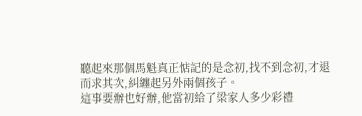聽起來那個馬魁真正惦記的是念初,找不到念初,才退而求其次,糾纏起另外兩個孩子。
這事要辦也好辦,他當初給了梁家人多少彩禮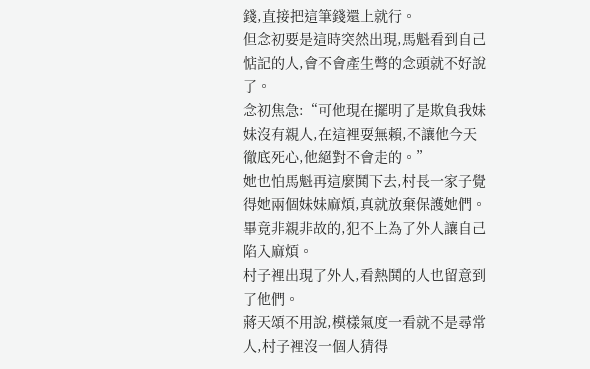錢,直接把這筆錢還上就行。
但念初要是這時突然出現,馬魁看到自己惦記的人,會不會產生彆的念頭就不好說了。
念初焦急:“可他現在擺明了是欺負我妹妹沒有親人,在這裡耍無賴,不讓他今天徹底死心,他絕對不會走的。”
她也怕馬魁再這麼鬨下去,村長一家子覺得她兩個妹妹麻煩,真就放棄保護她們。
畢竟非親非故的,犯不上為了外人讓自己陷入麻煩。
村子裡出現了外人,看熱鬨的人也留意到了他們。
蔣天頌不用說,模樣氣度一看就不是尋常人,村子裡沒一個人猜得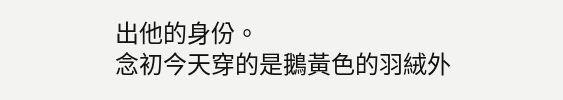出他的身份。
念初今天穿的是鵝黃色的羽絨外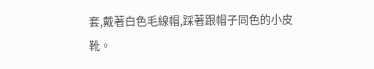套,戴著白色毛線帽,踩著跟帽子同色的小皮靴。